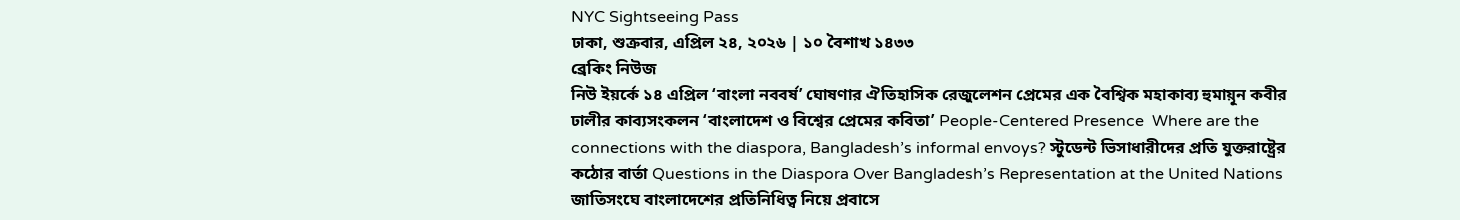NYC Sightseeing Pass
ঢাকা, শুক্রবার, এপ্রিল ২৪, ২০২৬ | ১০ বৈশাখ ১৪৩৩
ব্রেকিং নিউজ
নিউ ইয়র্কে ১৪ এপ্রিল ‘বাংলা নববর্ষ’ ঘোষণার ঐতিহাসিক রেজুলেশন প্রেমের এক বৈশ্বিক মহাকাব্য হুমায়ূন কবীর ঢালীর কাব্যসংকলন ‘বাংলাদেশ ও বিশ্বের প্রেমের কবিতা’ People-Centered Presence  Where are the connections with the diaspora, Bangladesh’s informal envoys? স্টুডেন্ট ভিসাধারীদের প্রতি যুক্তরাষ্ট্রের কঠোর বার্তা Questions in the Diaspora Over Bangladesh’s Representation at the United Nations জাতিসংঘে বাংলাদেশের প্রতিনিধিত্ব নিয়ে প্রবাসে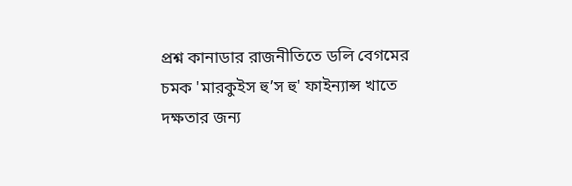প্রশ্ন কানাডার রাজনীতিতে ডলি বেগমের চমক 'মারকুইস হু’স হু' ফাইন্যান্স খাতে দক্ষতার জন্য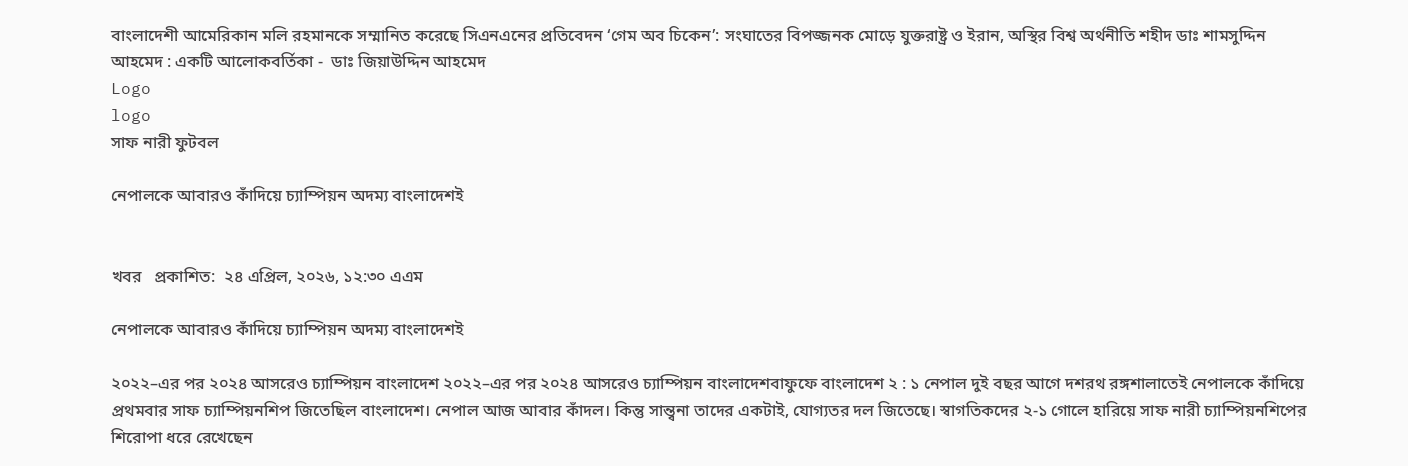বাংলাদেশী আমেরিকান মলি রহমানকে সম্মানিত করেছে সিএনএনের প্রতিবেদন ‘গেম অব চিকেন’: সংঘাতের বিপজ্জনক মোড়ে যুক্তরাষ্ট্র ও ইরান, অস্থির বিশ্ব অর্থনীতি শহীদ ডাঃ শামসুদ্দিন আহমেদ : একটি আলোকবর্তিকা -  ডাঃ জিয়াউদ্দিন আহমেদ
Logo
logo
সাফ নারী ফুটবল

নেপালকে আবারও কাঁদিয়ে চ্যাম্পিয়ন অদম্য বাংলাদেশই


খবর   প্রকাশিত:  ২৪ এপ্রিল, ২০২৬, ১২:৩০ এএম

নেপালকে আবারও কাঁদিয়ে চ্যাম্পিয়ন অদম্য বাংলাদেশই

২০২২–এর পর ২০২৪ আসরেও চ্যাম্পিয়ন বাংলাদেশ ২০২২–এর পর ২০২৪ আসরেও চ্যাম্পিয়ন বাংলাদেশবাফুফে বাংলাদেশ ২ : ১ নেপাল দুই বছর আগে দশরথ রঙ্গশালাতেই নেপালকে কাঁদিয়ে প্রথমবার সাফ চ্যাম্পিয়নশিপ জিতেছিল বাংলাদেশ। নেপাল আজ আবার কাঁদল। কিন্তু সান্ত্বনা তাদের একটাই, যোগ্যতর দল জিতেছে। স্বাগতিকদের ২-১ গোলে হারিয়ে সাফ নারী চ্যাম্পিয়নশিপের শিরোপা ধরে রেখেছেন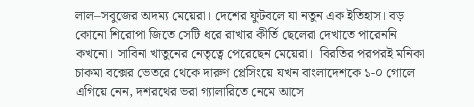লাল–সবুজের অদম্য মেয়েরা। দেশের ফুটবলে যা নতুন এক ইতিহাস। বড় কোনো শিরোপা জিতে সেটি ধরে রাখার কীর্তি ছেলেরা দেখাতে পারেননি কখনো। সাবিনা খাতুনের নেতৃত্বে পেরেছেন মেয়েরা।  বিরতির পরপরই মনিকা চাকমা বক্সের ভেতরে থেকে দারুণ প্লেসিংয়ে যখন বাংলাদেশকে ১-০ গোলে এগিয়ে নেন, দশরথের ভরা গ্যালারিতে নেমে আসে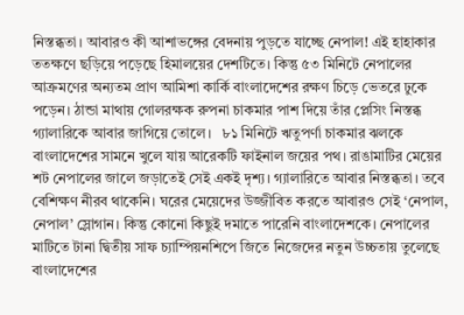নিস্তব্ধতা। আবারও কী আশাভঙ্গের বেদনায় পুড়তে যাচ্ছে নেপাল! এই হাহাকার ততক্ষণে ছড়িয়ে পড়েছে হিমালয়ের দেশটিতে। কিন্তু ৫৩ মিনিটে নেপালের আক্রমণের অন্যতম প্রাণ আমিশা কার্কি বাংলাদেশের রক্ষণ চিড়ে ভেতরে ঢুকে পড়েন। ঠান্ডা মাথায় গোলরক্ষক রুপনা চাকমার পাশ দিয়ে তাঁর প্লেসিং নিস্তব্ধ গ্যালারিকে আবার জাগিয়ে তোলে।   ৮১ মিনিটে ঋতুপর্ণা চাকমার ঝলকে বাংলাদেশের সামনে খুলে যায় আরেকটি ফাইনাল জয়ের পথ। রাঙামাটির মেয়ের শট নেপালের জালে জড়াতেই সেই একই দৃশ্য। গ্যালারিতে আবার নিস্তব্ধতা। তবে বেশিক্ষণ নীরব থাকেনি। ঘরের মেয়েদের উজ্জীবিত করতে আবারও সেই ‘নেপাল, নেপাল’ স্লোগান। কিন্তু কোনো কিছুই দমাতে পারেনি বাংলাদেশকে। নেপালের মাটিতে টানা দ্বিতীয় সাফ চ্যাম্পিয়নশিপে জিতে নিজেদের নতুন উচ্চতায় তুলেছে বাংলাদেশের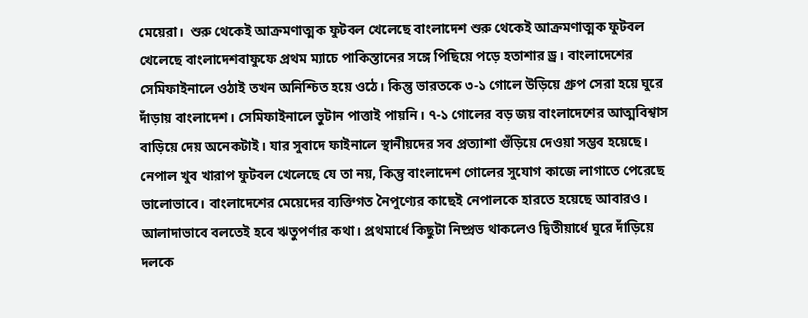মেয়েরা।  শুরু থেকেই আক্রমণাত্মক ফুটবল খেলেছে বাংলাদেশ শুরু থেকেই আক্রমণাত্মক ফুটবল খেলেছে বাংলাদেশবাফুফে প্রথম ম্যাচে পাকিস্তানের সঙ্গে পিছিয়ে পড়ে হতাশার ড্র। বাংলাদেশের সেমিফাইনালে ওঠাই তখন অনিশ্চিত হয়ে ওঠে। কিন্তু ভারতকে ৩-১ গোলে উড়িয়ে গ্রুপ সেরা হয়ে ঘুরে দাঁড়ায় বাংলাদেশ। সেমিফাইনালে ভুটান পাত্তাই পায়নি। ৭-১ গোলের বড় জয় বাংলাদেশের আত্মবিশ্বাস বাড়িয়ে দেয় অনেকটাই। যার সুবাদে ফাইনালে স্থানীয়দের সব প্রত্যাশা গুঁড়িয়ে দেওয়া সম্ভব হয়েছে।  নেপাল খুব খারাপ ফুটবল খেলেছে যে তা নয়, কিন্তু বাংলাদেশ গোলের সুযোগ কাজে লাগাতে পেরেছে ভালোভাবে। বাংলাদেশের মেয়েদের ব্যক্তিগত নৈপুণ্যের কাছেই নেপালকে হারতে হয়েছে আবারও। আলাদাভাবে বলতেই হবে ঋতুপর্ণার কথা। প্রথমার্ধে কিছুটা নিষ্প্রভ থাকলেও দ্বিতীয়ার্ধে ঘুরে দাঁড়িয়ে দলকে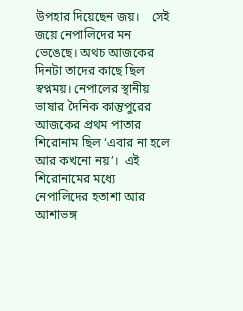উপহার দিয়েছেন জয়।    সেই জয়ে নেপালিদের মন ভেঙেছে। অথচ আজকের দিনটা তাদের কাছে ছিল স্বপ্নময়। নেপালের স্থানীয় ভাষার দৈনিক কান্তুপুরের আজকের প্রথম পাতার শিরোনাম ছিল ‘এবার না হলে আর কখনো নয়’।  এই শিরোনামের মধ্যে নেপালিদের হতাশা আর আশাভঙ্গ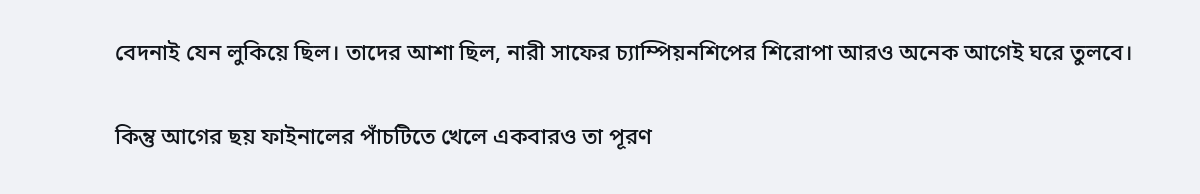বেদনাই যেন লুকিয়ে ছিল। তাদের আশা ছিল, নারী সাফের চ্যাম্পিয়নশিপের শিরোপা আরও অনেক আগেই ঘরে তুলবে।

কিন্তু আগের ছয় ফাইনালের পাঁচটিতে খেলে একবারও তা পূরণ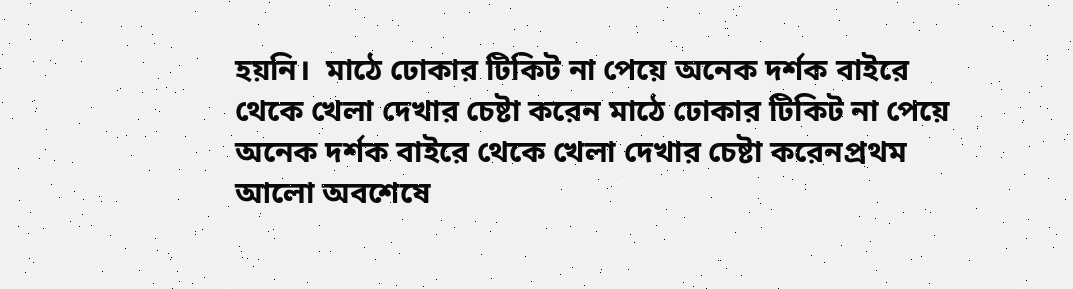হয়নি।  মাঠে ঢোকার টিকিট না পেয়ে অনেক দর্শক বাইরে থেকে খেলা দেখার চেষ্টা করেন মাঠে ঢোকার টিকিট না পেয়ে অনেক দর্শক বাইরে থেকে খেলা দেখার চেষ্টা করেনপ্রথম আলো অবশেষে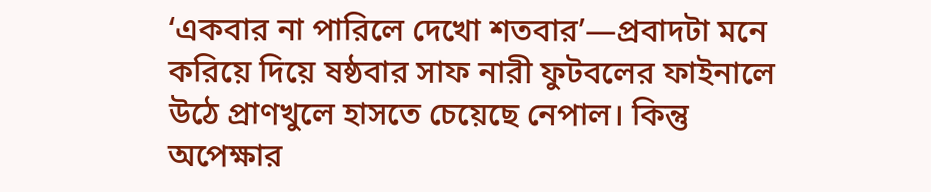‘একবার না পারিলে দেখো শতবার’—প্রবাদটা মনে করিয়ে দিয়ে ষষ্ঠবার সাফ নারী ফুটবলের ফাইনালে উঠে প্রাণখুলে হাসতে চেয়েছে নেপাল। কিন্তু অপেক্ষার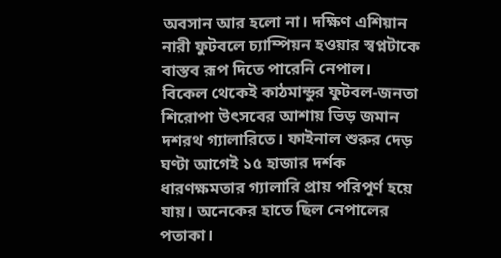অবসান আর হলো না। দক্ষিণ এশিয়ান নারী ফুটবলে চ্যাম্পিয়ন হওয়ার স্বপ্নটাকে বাস্তব রূপ দিতে পারেনি নেপাল।  বিকেল থেকেই কাঠমান্ডুর ফুটবল-জনতা শিরোপা উৎসবের আশায় ভিড় জমান দশরথ গ্যালারিতে। ফাইনাল শুরুর দেড় ঘণ্টা আগেই ১৫ হাজার দর্শক ধারণক্ষমতার গ্যালারি প্রায় পরিপূর্ণ হয়ে যায়। অনেকের হাতে ছিল নেপালের পতাকা।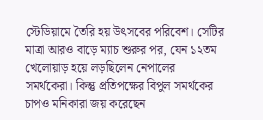স্টেডিয়ামে তৈরি হয় উৎসবের পরিবেশ। সেটির মাত্রা আরও বাড়ে ম্যাচ শুরুর পর, যেন ১২তম খেলোয়াড় হয়ে লড়ছিলেন নেপালের সমর্থকেরা। কিন্তু প্রতিপক্ষের বিপুল সমর্থকের চাপও মনিকারা জয় করেছেন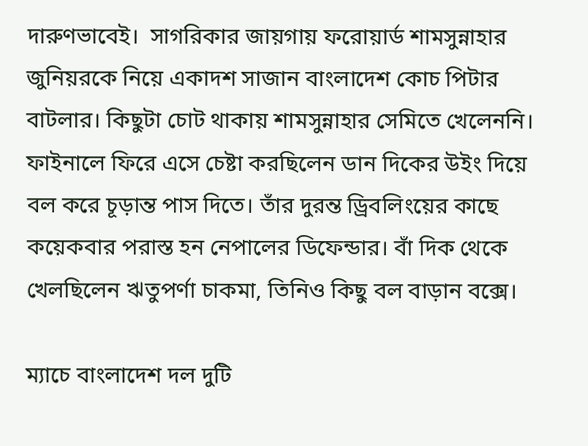দারুণভাবেই।  সাগরিকার জায়গায় ফরোয়ার্ড শামসুন্নাহার জুনিয়রকে নিয়ে একাদশ সাজান বাংলাদেশ কোচ পিটার বাটলার। কিছুটা চোট থাকায় শামসুন্নাহার সেমিতে খেলেননি। ফাইনালে ফিরে এসে চেষ্টা করছিলেন ডান দিকের উইং দিয়ে বল করে চূড়ান্ত পাস দিতে। তাঁর দুরন্ত ড্রিবলিংয়ের কাছে কয়েকবার পরাস্ত হন নেপালের ডিফেন্ডার। বাঁ দিক থেকে খেলছিলেন ঋতুপর্ণা চাকমা, তিনিও কিছু বল বাড়ান বক্সে।

ম্যাচে বাংলাদেশ দল দুটি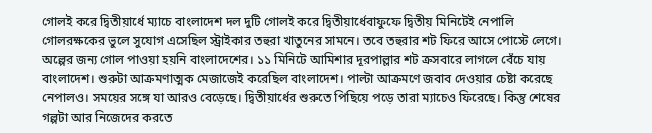গোলই করে দ্বিতীয়ার্ধে ম্যাচে বাংলাদেশ দল দুটি গোলই করে দ্বিতীয়ার্ধেবাফুফে দ্বিতীয় মিনিটেই নেপালি গোলরক্ষকের ভুলে সুযোগ এসেছিল স্ট্রাইকার তহুরা খাতুনের সামনে। তবে তহুরার শট ফিরে আসে পোস্টে লেগে। অল্পের জন্য গোল পাওয়া হয়নি বাংলাদেশের। ১১ মিনিটে আমিশার দূরপাল্লার শট ক্রসবারে লাগলে বেঁচে যায় বাংলাদেশ। শুরুটা আক্রমণাত্মক মেজাজেই করেছিল বাংলাদেশ। পাল্টা আক্রমণে জবাব দেওয়ার চেষ্টা করেছে নেপালও। সময়ের সঙ্গে যা আরও বেড়েছে। দ্বিতীয়ার্ধের শুরুতে পিছিয়ে পড়ে তারা ম্যাচেও ফিরেছে। কিন্তু শেষের গল্পটা আর নিজেদের করতে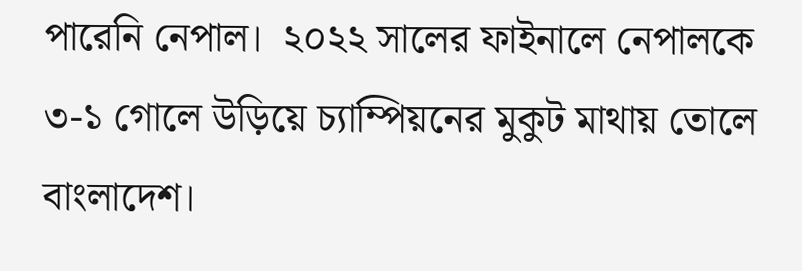পারেনি নেপাল।  ২০২২ সালের ফাইনালে নেপালকে ৩-১ গোলে উড়িয়ে চ্যাম্পিয়নের মুকুট মাথায় তোলে বাংলাদেশ।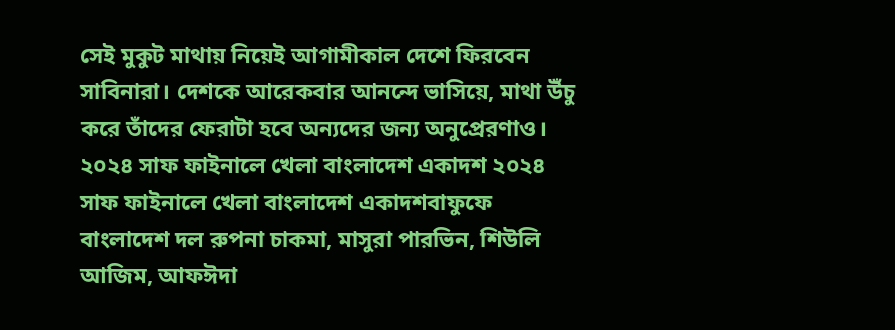সেই মুকুট মাথায় নিয়েই আগামীকাল দেশে ফিরবেন সাবিনারা। দেশকে আরেকবার আনন্দে ভাসিয়ে, মাথা উঁচু করে তাঁদের ফেরাটা হবে অন্যদের জন্য অনুপ্রেরণাও।  ২০২৪ সাফ ফাইনালে খেলা বাংলাদেশ একাদশ ২০২৪ সাফ ফাইনালে খেলা বাংলাদেশ একাদশবাফুফে বাংলাদেশ দল রুপনা চাকমা, মাসুরা পারভিন, শিউলি আজিম, আফঈদা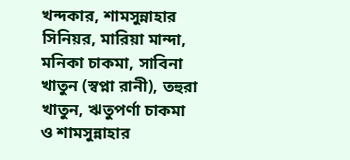খন্দকার, শামসুন্নাহার সিনিয়র, মারিয়া মান্দা, মনিকা চাকমা, সাবিনা খাতুন (স্বপ্না রানী), তহুরা খাতুন, ঋতুপর্ণা চাকমা ও শামসুন্নাহার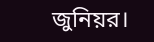জুনিয়র।